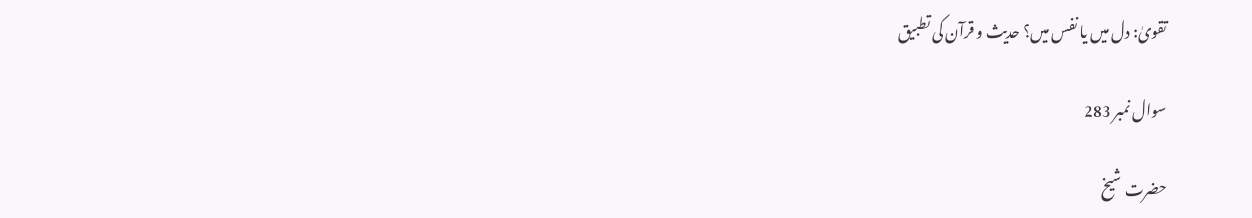تقویٰ: دل میں یا نفس میں؟ حدیث و قرآن کی تطبیق

سوال نمبر 283

حضرت شیخ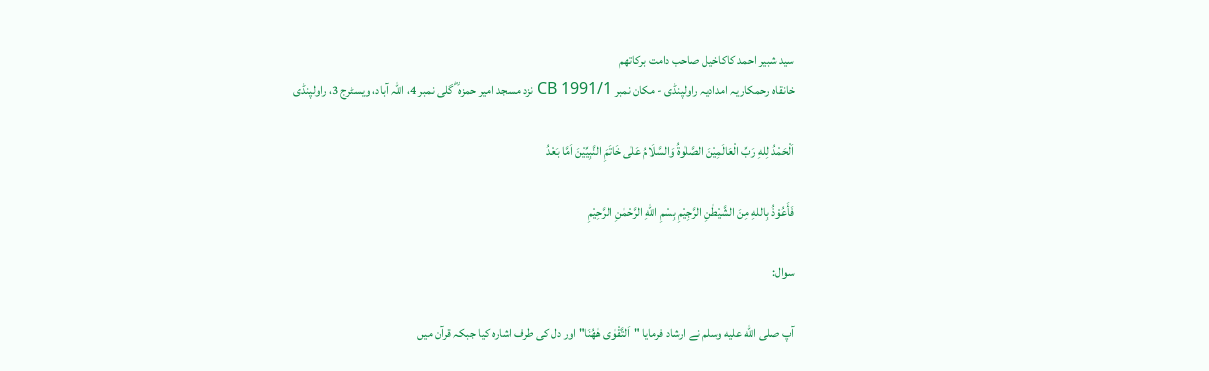سید شبیر احمد کاکاخیل صاحب دامت برکاتھم
خانقاہ رحمکاریہ امدادیہ راولپنڈی - مکان نمبر CB 1991/1 نزد مسجد امیر حمزہ ؓ گلی نمبر 4، اللہ آباد، ویسٹرج 3، راولپنڈی

اَلْحَمْدُ لِلهِ رَبِّ الْعَالَمِیْنَ الصَّلٰوۃُ وَالسَّلَامُ عَلٰى خَاتَمَِ النَّبِيِّيْنَ اَمَّا بَعْدُ

فَأَعُوْذُ بِاللهِ مِنَ الشَّيْطٰنِ الرَّجِيْمِ بِسْمِ اللهِ الرَّحْمٰنِ الرَّحِیْمِ

سوال:

آپ صلى الله عليه وسلم نے ارشاد فرمایا "اَلتَّقْوٰی ھٰھُنَا" اور دل کی طرف اشارہ کیا جبکہ قرآن میں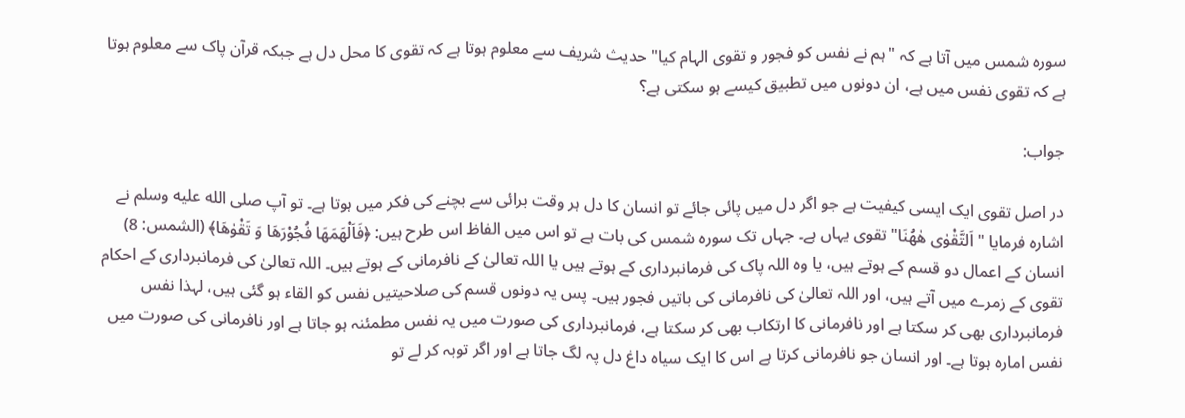سورہ شمس میں آتا ہے کہ "ہم نے نفس کو فجور و تقوی الہام کیا" حدیث شریف سے معلوم ہوتا ہے کہ تقوی کا محل دل ہے جبکہ قرآن پاک سے معلوم ہوتا ہے کہ تقوی نفس میں ہے، ان دونوں میں تطبیق کیسے ہو سکتی ہے؟

جواب:

در اصل تقوی ایک ایسی کیفیت ہے جو اگر دل میں پائی جائے تو انسان کا دل ہر وقت برائی سے بچنے کی فکر میں ہوتا ہے۔ تو آپ صلى الله عليه وسلم نے اشارہ فرمایا "اَلتَّقْوٰی ھٰھُنَا" تقوی یہاں ہے۔ جہاں تک سورہ شمس کی بات ہے تو اس میں الفاظ اس طرح ہیں: ﴿فَاَلْھَمَھَا فُجُوْرَھَا وَ تَقْوٰھَا﴾ (الشمس: 8) انسان کے اعمال دو قسم کے ہوتے ہیں، یا وہ اللہ پاک کی فرمانبرداری کے ہوتے ہیں یا اللہ تعالیٰ کے نافرمانی کے ہوتے ہیں۔ اللہ تعالیٰ کی فرمانبرداری کے احکام تقوی کے زمرے میں آتے ہیں، اور اللہ تعالیٰ کی نافرمانی کی باتیں فجور ہیں۔ پس یہ دونوں قسم کی صلاحیتیں نفس کو القاء ہو گئی ہیں، لہذا نفس فرمانبرداری بھی کر سکتا ہے اور نافرمانی کا ارتکاب بھی کر سکتا ہے، فرمانبرداری کی صورت میں یہ نفس مطمئنہ ہو جاتا ہے اور نافرمانی کی صورت میں نفس امارہ ہوتا ہے۔ اور انسان جو نافرمانی کرتا ہے اس کا ایک سیاہ داغ دل پہ لگ جاتا ہے اور اگر توبہ کر لے تو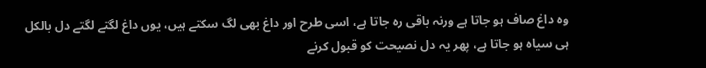وہ داغ صاف ہو جاتا ہے ورنہ باقی رہ جاتا ہے، اسی طرح اور داغ بھی لگ سکتے ہیں، یوں داغ لگتے لگتے دل بالکل ہی سیاہ ہو جاتا ہے، پھر یہ دل نصیحت کو قبول کرنے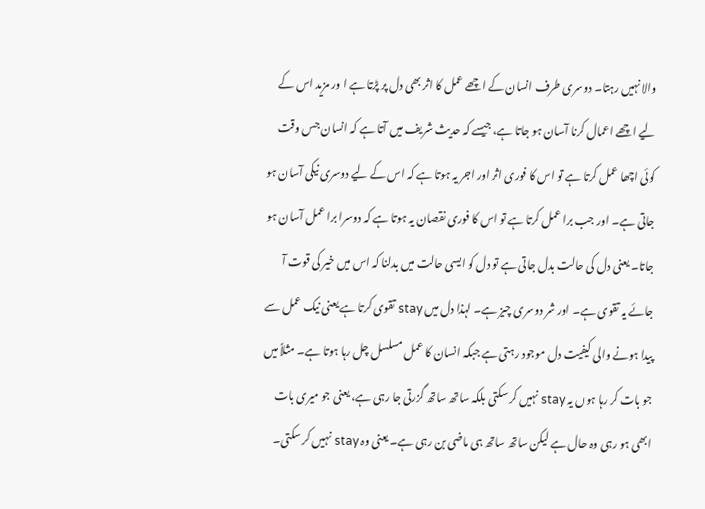والا نہیں رہتا۔ دوسری طرف انسان کے اچھے عمل کا اثر بھی دل پر پڑتا ہے ا ور مزید اس کے لیے اچھے اعمال کرنا آسان ہو جاتا ہے، جیسے کہ حدیث شریف میں آتا ہے کہ انسان جس وقت کوئی اچھا عمل کرتا ہے تو اس کا فوری اثر اور اجر یہ ہوتا ہے کہ اس کے لیے دوسری نیکی آسان ہو جاتی ہے۔ اور جب برا عمل کرتا ہے تو اس کا فوری نقصان یہ ہوتا ہے کہ دوسرا برا عمل آسان ہو جاتا۔ یعنی دل کی حالت بدل جاتی ہے تو دل کو ایسی حالت میں بدلنا کہ اس میں خیر کی قوت آ جائے یہ تقوی ہے۔ اور شر دوسری چیز ہے۔ لہذا دل میں stay تقوی کرتا ہے یعنی نیک عمل سے پیدا ہونے والی کیفیت دل موجود رہتی ہے جبکہ انسان کا عمل مسلسل چل رہا ہوتا ہے۔ مثلاً میں جو بات کر رہا ہوں یہ stay نہیں کر سکتی بلکہ ساتھ ساتھ گزرتی جا رہی ہے، یعنی جو میری بات ابھی ہو رہی وہ حال ہے لیکن ساتھ ساتھ ہی ماضی بن رہی ہے۔ یعنی وہ stay نہیں کر سکتی۔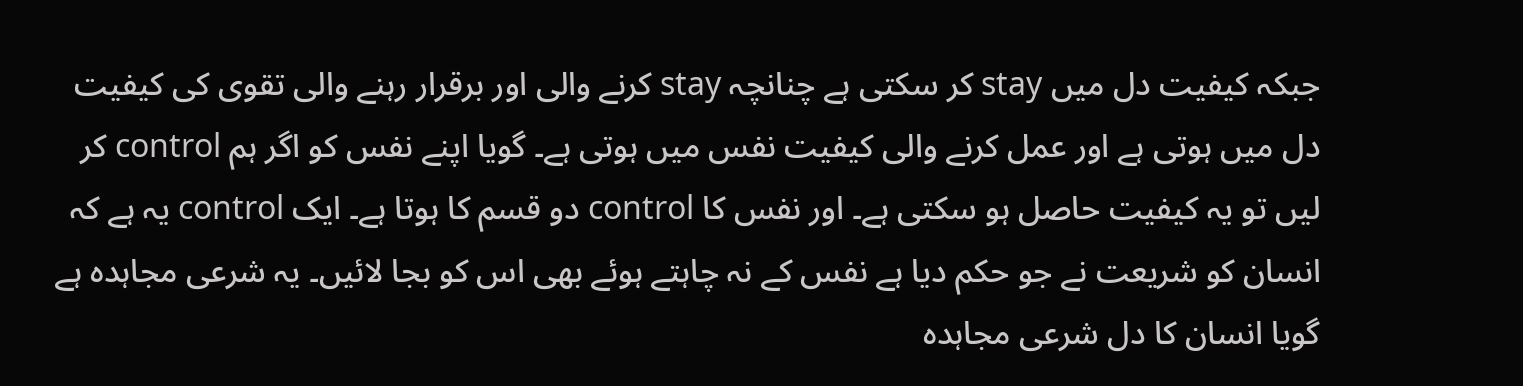جبکہ کیفیت دل میں stay کر سکتی ہے چنانچہ stay کرنے والی اور برقرار رہنے والی تقوی کی کیفیت دل میں ہوتی ہے اور عمل کرنے والی کیفیت نفس میں ہوتی ہے۔ گویا اپنے نفس کو اگر ہم control کر لیں تو یہ کیفیت حاصل ہو سکتی ہے۔ اور نفس کا control دو قسم کا ہوتا ہے۔ ایک control یہ ہے کہ انسان کو شریعت نے جو حکم دیا ہے نفس کے نہ چاہتے ہوئے بھی اس کو بجا لائیں۔ یہ شرعی مجاہدہ ہے گویا انسان کا دل شرعی مجاہدہ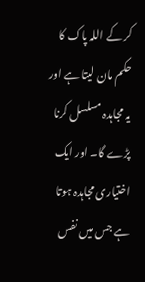کر کے اللہ پاک کا حکم مان لیتا ہے اور یہ مجاہدہ مسلسل کرنا پڑے گا۔ اور ایک اختیاری مجاہدہ ہوتا ہے جس میں نفس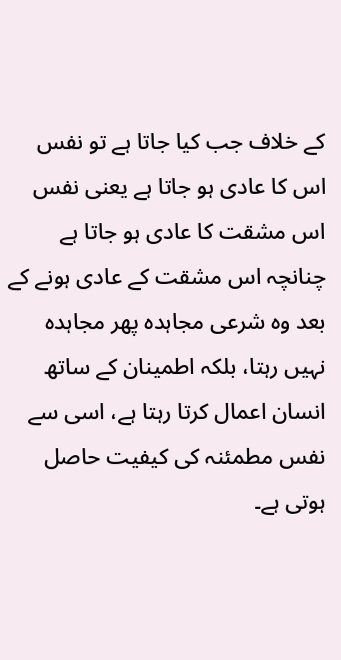کے خلاف جب کیا جاتا ہے تو نفس اس کا عادی ہو جاتا ہے یعنی نفس اس مشقت کا عادی ہو جاتا ہے چنانچہ اس مشقت کے عادی ہونے کے بعد وہ شرعی مجاہدہ پھر مجاہدہ نہیں رہتا، بلکہ اطمینان کے ساتھ انسان اعمال کرتا رہتا ہے، اسی سے نفس مطمئنہ کی کیفیت حاصل ہوتی ہے۔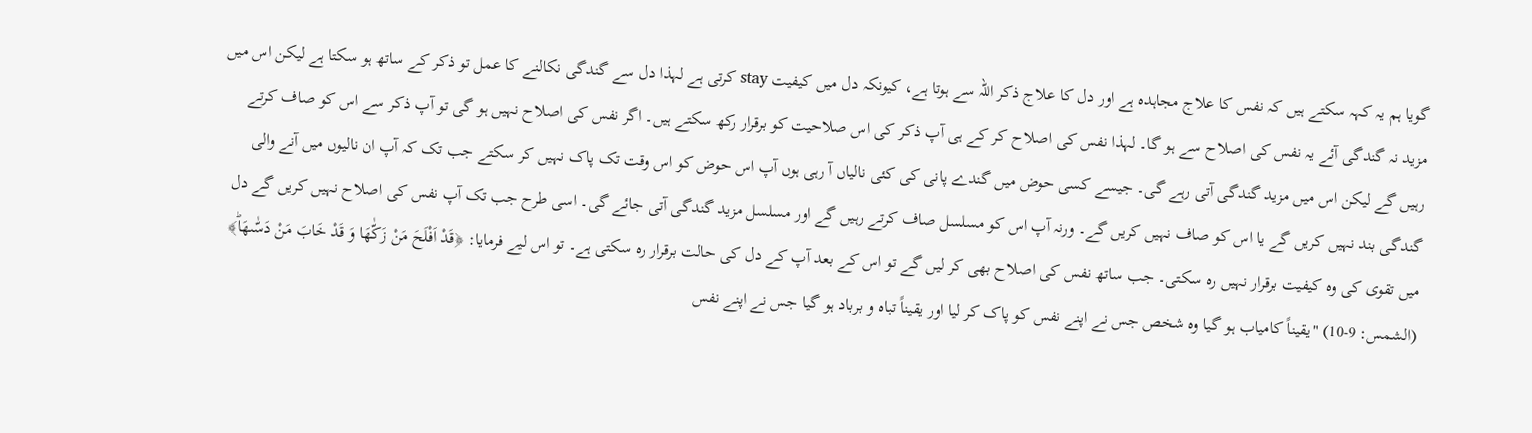گویا ہم یہ کہہ سکتے ہیں کہ نفس کا علاج مجاہدہ ہے اور دل کا علاج ذکر اللہ سے ہوتا ہے، کیونکہ دل میں کیفیت stay کرتی ہے لہذا دل سے گندگی نکالنے کا عمل تو ذکر کے ساتھ ہو سکتا ہے لیکن اس میں مزید نہ گندگی آئے یہ نفس کی اصلاح سے ہو گا۔ لہذا نفس کی اصلاح کر کے ہی آپ ذکر کی اس صلاحیت کو برقرار رکھ سکتے ہیں۔ اگر نفس کی اصلاح نہیں ہو گی تو آپ ذکر سے اس کو صاف کرتے رہیں گے لیکن اس میں مزید گندگی آتی رہے گی۔ جیسے کسی حوض میں گندے پانی کی کئی نالیاں آ رہی ہوں آپ اس حوض کو اس وقت تک پاک نہیں کر سکتے جب تک کہ آپ ان نالیوں میں آنے والی گندگی بند نہیں کریں گے یا اس کو صاف نہیں کریں گے۔ ورنہ آپ اس کو مسلسل صاف کرتے رہیں گے اور مسلسل مزید گندگی آتی جائے گی۔ اسی طرح جب تک آپ نفس کی اصلاح نہیں کریں گے دل میں تقوی کی وہ کیفیت برقرار نہیں رہ سکتی۔ جب ساتھ نفس کی اصلاح بھی کر لیں گے تو اس کے بعد آپ کے دل کی حالت برقرار رہ سکتی ہے۔ تو اس لیے فرمایا: ﴿قَدْ اَفْلَحَ مَنْ زَكّٰهَا وَ قَدْ خَابَ مَنْ دَسّٰىهَاؕ﴾ (الشمس: 9-10) "یقیناً کامیاب ہو گیا وہ شخص جس نے اپنے نفس کو پاک کر لیا اور یقیناً تباہ و برباد ہو گیا جس نے اپنے نفس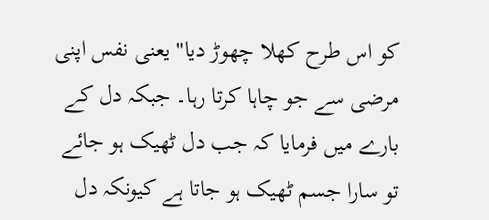کو اس طرح کھلا چھوڑ دیا" یعنی نفس اپنی مرضی سے جو چاہا کرتا رہا۔ جبکہ دل کے بارے میں فرمایا کہ جب دل ٹھیک ہو جائے تو سارا جسم ٹھیک ہو جاتا ہے کیونکہ دل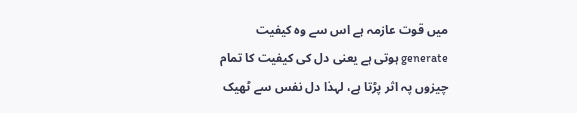میں قوت عازمہ ہے اس سے وہ کیفیت generate ہوتی ہے یعنی دل کی کیفیت کا تمام چیزوں پہ اثر پڑتا ہے، لہذا دل نفس سے ٹھیک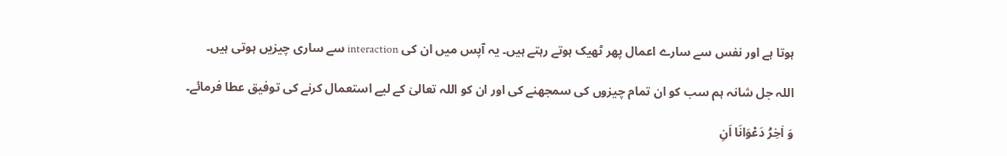ہوتا ہے اور نفس سے سارے اعمال پھر ٹھیک ہوتے رہتے ہیں۔ یہ آپس میں ان کی interaction سے ساری چیزیں ہوتی ہیں۔

اللہ جل شانہ ہم سب کو ان تمام چیزوں کی سمجھنے کی اور ان کو اللہ تعالیٰ کے لیے استعمال کرنے کی توفیق عطا فرمائے۔

وَ اٰخِرُ دَعْوَانَا اَنِ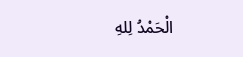الْحَمْدُ لِلهِ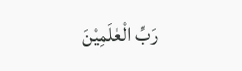رَبِّ الْعٰلَمِیْنَ